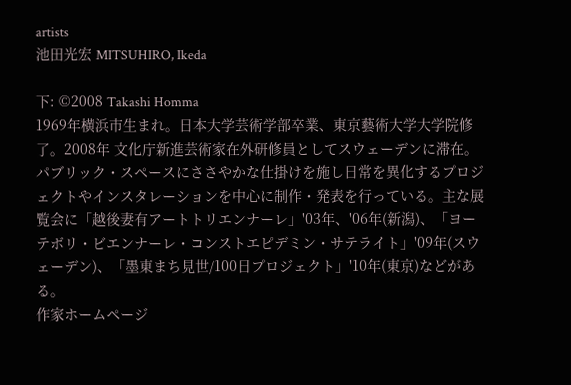artists
池田光宏 MITSUHIRO, Ikeda

下: ©2008 Takashi Homma
1969年横浜市生まれ。日本大学芸術学部卒業、東京藝術大学大学院修了。2008年 文化庁新進芸術家在外研修員としてスウェーデンに滞在。パブリック・スペースにささやかな仕掛けを施し日常を異化するプロジェクトやインスタレーションを中心に制作・発表を行っている。主な展覧会に「越後妻有アートトリエンナーレ」'03年、'06年(新潟)、「ヨーテボリ・ビエンナーレ・コンストエピデミン・サテライト」'09年(スウェーデン)、「墨東まち見世/100日プロジェクト」'10年(東京)などがある。
作家ホームページ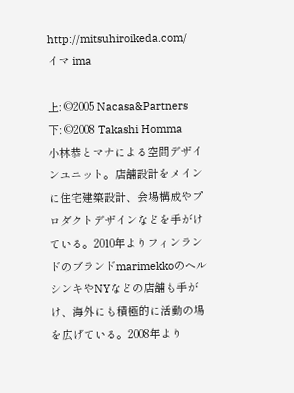http://mitsuhiroikeda.com/
イマ ima

上: ©2005 Nacasa&Partners
下: ©2008 Takashi Homma
小林恭とマナによる空間デザインユニット。店舗設計をメインに住宅建築設計、会場構成やプロダクトデザインなどを手がけている。2010年よりフィンランドのブランドmarimekkoのヘルシンキやNYなどの店舗も手がけ、海外にも積極的に活動の場を広げている。2008年より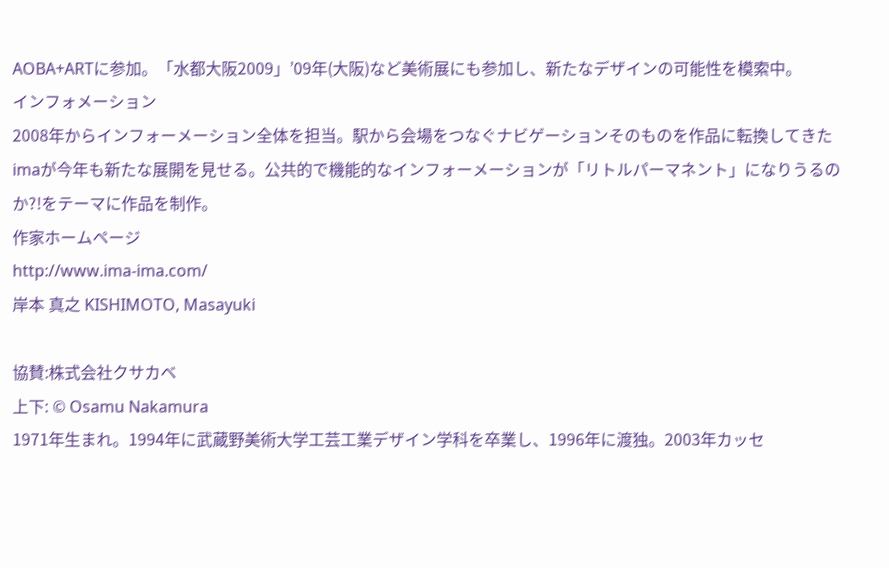AOBA+ARTに参加。「水都大阪2009」’09年(大阪)など美術展にも参加し、新たなデザインの可能性を模索中。
インフォメーション
2008年からインフォーメーション全体を担当。駅から会場をつなぐナビゲーションそのものを作品に転換してきたimaが今年も新たな展開を見せる。公共的で機能的なインフォーメーションが「リトルパーマネント」になりうるのか?!をテーマに作品を制作。
作家ホームページ
http://www.ima-ima.com/
岸本 真之 KISHIMOTO, Masayuki

協賛:株式会社クサカベ
上下: © Osamu Nakamura
1971年生まれ。1994年に武蔵野美術大学工芸工業デザイン学科を卒業し、1996年に渡独。2003年カッセ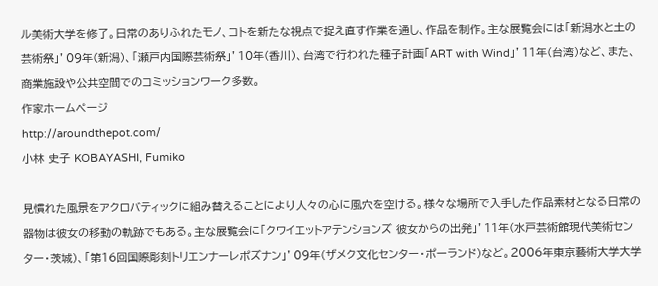ル美術大学を修了。日常のありふれたモノ、コトを新たな視点で捉え直す作業を通し、作品を制作。主な展覧会には「新潟水と土の芸術祭」’09年(新潟)、「瀬戸内国際芸術祭」’10年(香川)、台湾で行われた種子計画「ART with Wind」’11年(台湾)など、また、商業施設や公共空間でのコミッションワーク多数。
作家ホームページ
http://aroundthepot.com/
小林 史子 KOBAYASHI, Fumiko

見慣れた風景をアクロバティックに組み替えることにより人々の心に風穴を空ける。様々な場所で入手した作品素材となる日常の器物は彼女の移動の軌跡でもある。主な展覧会に「クワイエットアテンションズ 彼女からの出発」’11年(水戸芸術館現代美術センター・茨城)、「第16回国際彫刻トリエンナーレポズナン」’09年(ザメク文化センター・ポーランド)など。2006年東京藝術大学大学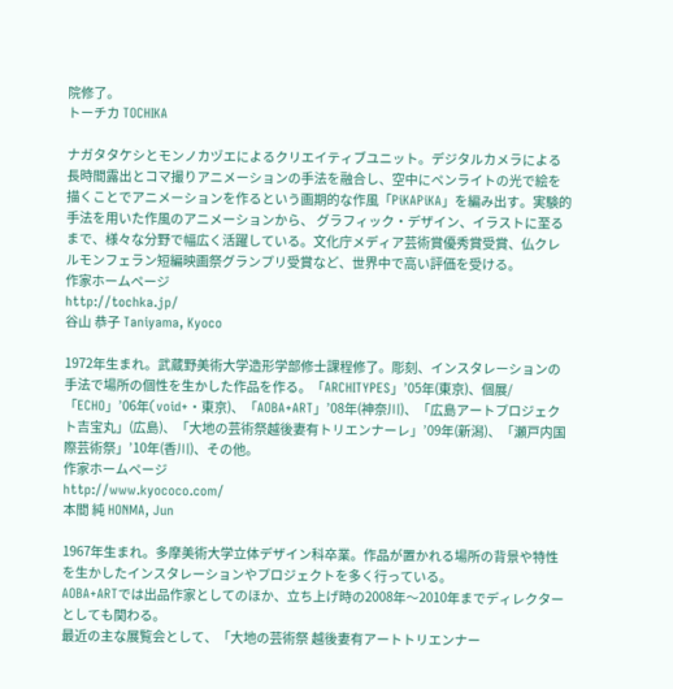院修了。
トーチカ TOCHIKA

ナガタタケシとモンノカヅエによるクリエイティブユニット。デジタルカメラによる長時間露出とコマ撮りアニメーションの手法を融合し、空中にペンライトの光で絵を描くことでアニメーションを作るという画期的な作風「PiKAPiKA」を編み出す。実験的手法を用いた作風のアニメーションから、 グラフィック・デザイン、イラストに至るまで、様々な分野で幅広く活躍している。文化庁メディア芸術賞優秀賞受賞、仏クレルモンフェラン短編映画祭グランプリ受賞など、世界中で高い評価を受ける。
作家ホームページ
http://tochka.jp/
谷山 恭子 Taniyama, Kyoco

1972年生まれ。武蔵野美術大学造形学部修士課程修了。彫刻、インスタレーションの手法で場所の個性を生かした作品を作る。「ARCHITYPES」’05年(東京)、個展/「ECHO」’06年(void+・東京)、「AOBA+ART」’08年(神奈川)、「広島アートプロジェクト吉宝丸」(広島)、「大地の芸術祭越後妻有トリエンナーレ」’09年(新潟)、「瀬戸内国際芸術祭」’10年(香川)、その他。
作家ホームページ
http://www.kyococo.com/
本間 純 HONMA, Jun

1967年生まれ。多摩美術大学立体デザイン科卒業。作品が置かれる場所の背景や特性を生かしたインスタレーションやプロジェクトを多く行っている。
AOBA+ARTでは出品作家としてのほか、立ち上げ時の2008年〜2010年までディレクターとしても関わる。
最近の主な展覧会として、「大地の芸術祭 越後妻有アートトリエンナー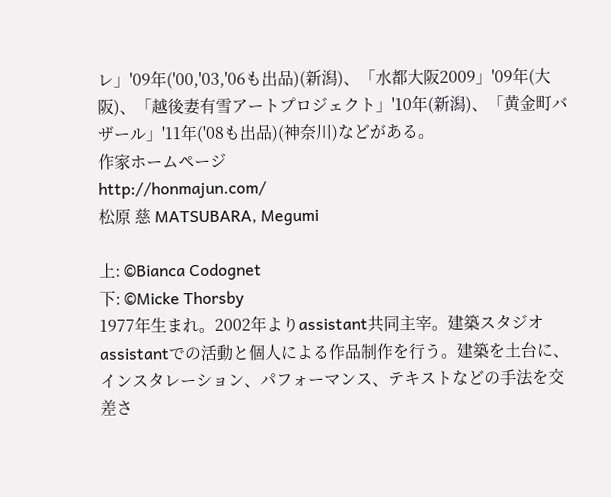レ」'09年('00,'03,'06も出品)(新潟)、「水都大阪2009」'09年(大阪)、「越後妻有雪アートプロジェクト」'10年(新潟)、「黄金町バザール」'11年('08も出品)(神奈川)などがある。
作家ホームページ
http://honmajun.com/
松原 慈 MATSUBARA, Megumi

上: ©Bianca Codognet
下: ©Micke Thorsby
1977年生まれ。2002年よりassistant共同主宰。建築スタジオassistantでの活動と個人による作品制作を行う。建築を土台に、インスタレーション、パフォーマンス、テキストなどの手法を交差さ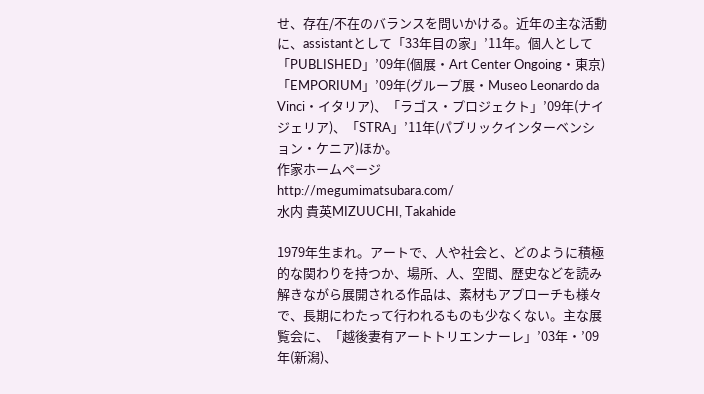せ、存在/不在のバランスを問いかける。近年の主な活動に、assistantとして「33年目の家」’11年。個人として「PUBLISHED」’09年(個展・Art Center Ongoing・東京)「EMPORIUM」’09年(グループ展・Museo Leonardo da Vinci・イタリア)、「ラゴス・プロジェクト」’09年(ナイジェリア)、「STRA」’11年(パブリックインターベンション・ケニア)ほか。
作家ホームページ
http://megumimatsubara.com/
水内 貴英MIZUUCHI, Takahide

1979年生まれ。アートで、人や社会と、どのように積極的な関わりを持つか、場所、人、空間、歴史などを読み解きながら展開される作品は、素材もアプローチも様々で、長期にわたって行われるものも少なくない。主な展覧会に、「越後妻有アートトリエンナーレ」’03年・’09年(新潟)、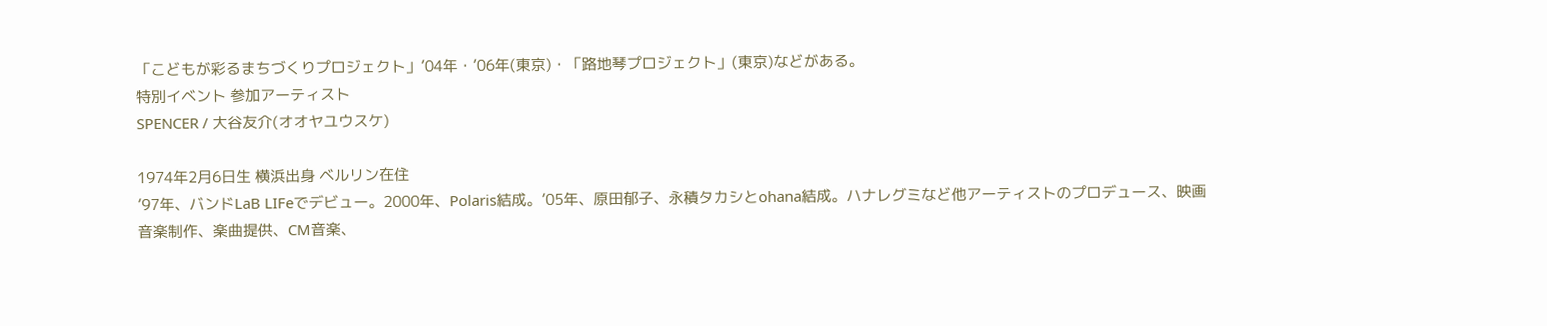「こどもが彩るまちづくりプロジェクト」’04年・’06年(東京)・「路地琴プロジェクト」(東京)などがある。
特別イベント 参加アーティスト
SPENCER / 大谷友介(オオヤユウスケ)

1974年2月6日生 横浜出身 ベルリン在住
’97年、バンドLaB LIFeでデビュー。2000年、Polaris結成。’05年、原田郁子、永積タカシとohana結成。ハナレグミなど他アーティストのプロデュース、映画音楽制作、楽曲提供、CM音楽、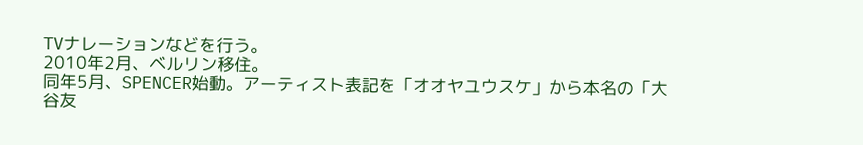TVナレーションなどを行う。
2010年2月、ベルリン移住。
同年5月、SPENCER始動。アーティスト表記を「オオヤユウスケ」から本名の「大谷友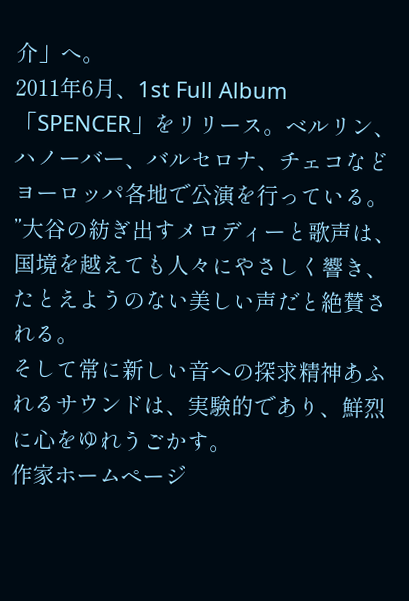介」へ。
2011年6月、1st Full Album「SPENCER」をリリース。ベルリン、ハノーバー、バルセロナ、チェコなどヨーロッパ各地で公演を行っている。
”大谷の紡ぎ出すメロディーと歌声は、国境を越えても人々にやさしく響き、たとえようのない美しい声だと絶賛される。
そして常に新しい音への探求精神あふれるサウンドは、実験的であり、鮮烈に心をゆれうごかす。
作家ホームページ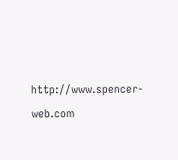http://www.spencer-web.com